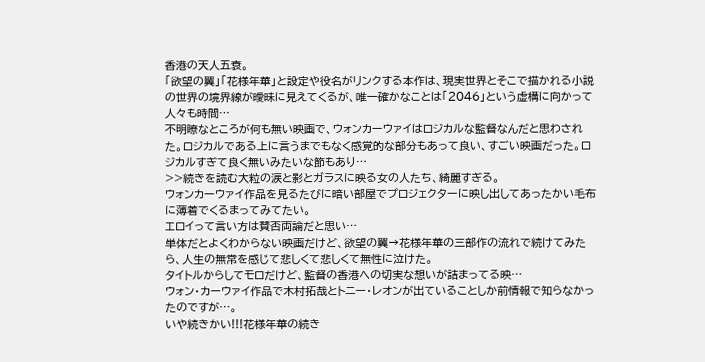香港の天人五衰。
「欲望の翼」「花様年華」と設定や役名がリンクする本作は、現実世界とそこで描かれる小説の世界の境界線が曖昧に見えてくるが、唯一確かなことは「2046」という虚構に向かって人々も時間…
不明瞭なところが何も無い映画で、ウォンカーウァイはロジカルな監督なんだと思わされた。ロジカルである上に言うまでもなく感覚的な部分もあって良い、すごい映画だった。ロジカルすぎて良く無いみたいな節もあり…
>>続きを読む大粒の涙と影とガラスに映る女の人たち、綺麗すぎる。
ウォンカーウァイ作品を見るたびに暗い部屋でプロジェクターに映し出してあったかい毛布に薄着でくるまってみてたい。
エロイって言い方は賛否両論だと思い…
単体だとよくわからない映画だけど、欲望の翼→花様年華の三部作の流れで続けてみたら、人生の無常を感じて悲しくて悲しくて無性に泣けた。
タイトルからしてモロだけど、監督の香港への切実な想いが詰まってる映…
ウォン・カーウァイ作品で木村拓哉とトニー・レオンが出ていることしか前情報で知らなかったのですが…。
いや続きかい!!!花様年華の続き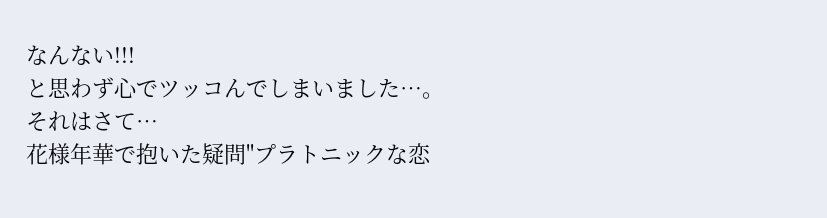なんない!!!
と思わず心でツッコんでしまいました…。
それはさて…
花様年華で抱いた疑問"プラトニックな恋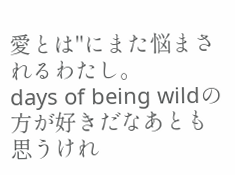愛とは"にまた悩まされるわたし。
days of being wildの方が好きだなあとも思うけれ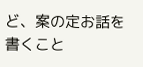ど、案の定お話を書くこと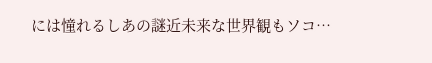には憧れるしあの謎近未来な世界観もソコ…